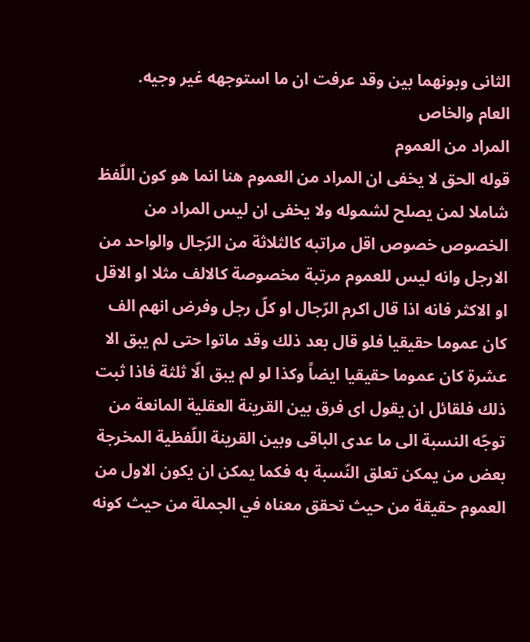الثانى وبونهما بين وقد عرفت ان ما استوجهه غير وجيه.
العام والخاص
المراد من العموم
قوله الحق لا يخفى ان المراد من العموم هنا انما هو كون اللّفظ شاملا لمن يصلح لشموله ولا يخفى ان ليس المراد من الخصوص خصوص اقل مراتبه كالثلاثة من الرّجال والواحد من الارجل وانه ليس للعموم مرتبة مخصوصة كالالف مثلا او الاقل او الاكثر فانه اذا قال اكرم الرّجال او كلّ رجل وفرض انهم الف كان عموما حقيقيا فلو قال بعد ذلك وقد ماتوا حتى لم يبق الا عشرة كان عموما حقيقيا ايضاً وكذا لو لم يبق الّا ثلثة فاذا ثبت ذلك فلقائل ان يقول اى فرق بين القرينة العقلية المانعة من توجّه النسبة الى ما عدى الباقى وبين القرينة اللّفظية المخرجة بعض من يمكن تعلق النّسبة به فكما يمكن ان يكون الاول من العموم حقيقة من حيث تحقق معناه في الجملة من حيث كونه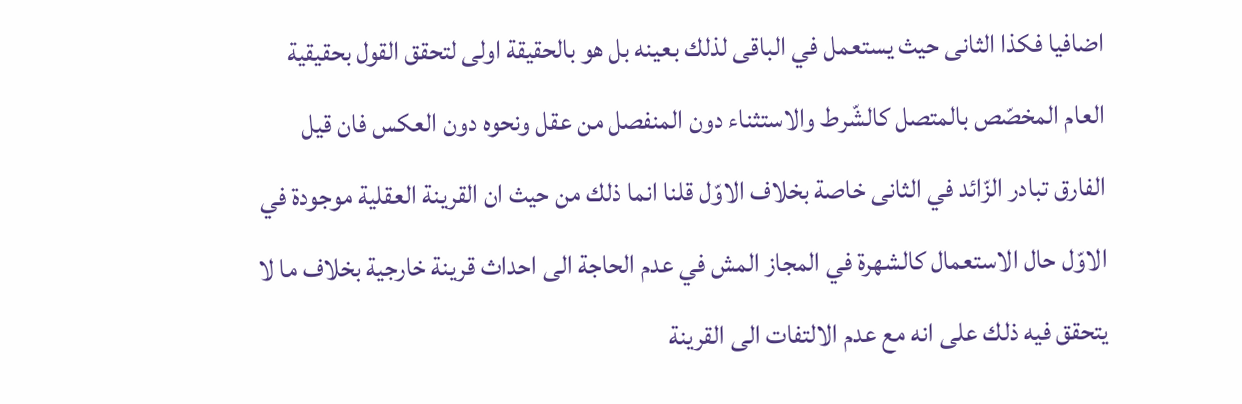اضافيا فكذا الثانى حيث يستعمل في الباقى لذلك بعينه بل هو بالحقيقة اولى لتحقق القول بحقيقية العام المخصّص بالمتصل كالشّرط والاستثناء دون المنفصل من عقل ونحوه دون العكس فان قيل الفارق تبادر الزّائد في الثانى خاصة بخلاف الاوّل قلنا انما ذلك من حيث ان القرينة العقلية موجودة في الاوّل حال الاستعمال كالشهرة في المجاز المش في عدم الحاجة الى احداث قرينة خارجية بخلاف ما لا يتحقق فيه ذلك على انه مع عدم الالتفات الى القرينة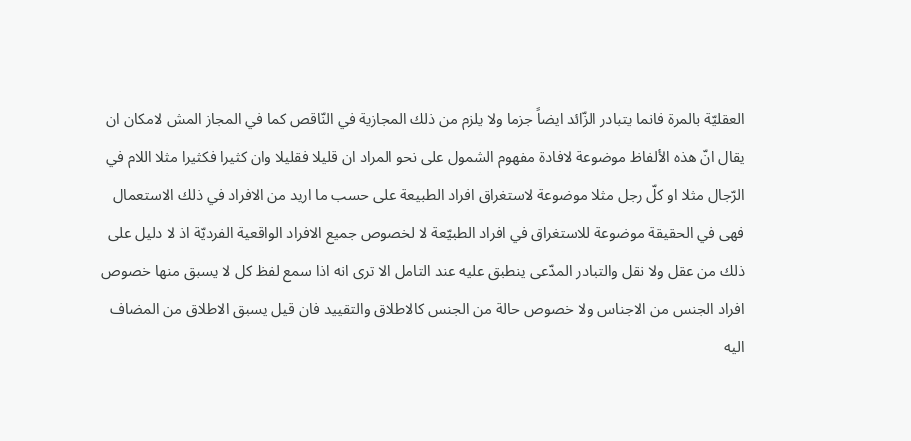العقليّة بالمرة فانما يتبادر الزّائد ايضاً جزما ولا يلزم من ذلك المجازية في النّاقص كما في المجاز المش لامكان ان يقال انّ هذه الألفاظ موضوعة لافادة مفهوم الشمول على نحو المراد ان قليلا فقليلا وان كثيرا فكثيرا مثلا اللام في الرّجال مثلا او كلّ رجل مثلا موضوعة لاستغراق افراد الطبيعة على حسب ما اريد من الافراد في ذلك الاستعمال فهى في الحقيقة موضوعة للاستغراق في افراد الطبيّعة لا لخصوص جميع الافراد الواقعية الفرديّة اذ لا دليل على ذلك من عقل ولا نقل والتبادر المدّعى ينطبق عليه عند التامل الا ترى انه اذا سمع لفظ كل لا يسبق منها خصوص افراد الجنس من الاجناس ولا خصوص حالة من الجنس كالاطلاق والتقييد فان قيل يسبق الاطلاق من المضاف اليه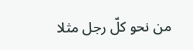من نحو كلّ رجل مثلا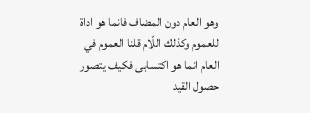وهو العام دون المضاف فانما هو اداة للعموم وكذلك اللّام قلنا العموم في العام انما هو اكتسابى فكيف يتصور حصول القيد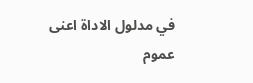في مدلول الاداة اعنى عموم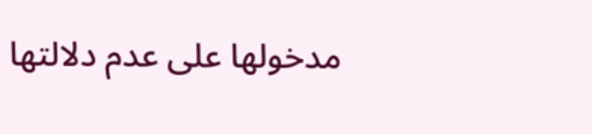مدخولها على عدم دلالتها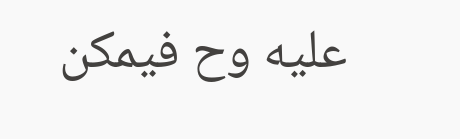عليه وح فيمكن